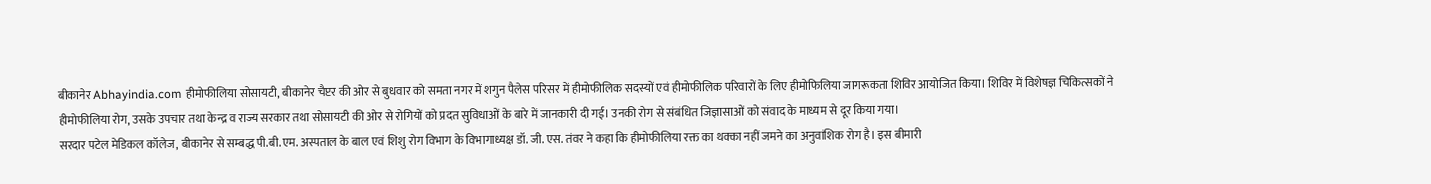बीकानेर Abhayindia.com हीमोफीलिया सोसायटी, बीकानेर चैप्टर की ओर से बुधवार को समता नगर में शगुन पैलेस परिसर में हीमोफीलिक सदस्यों एवं हीमोफीलिक परिवारों के लिए हीमोफिलिया जागरूकता शिविर आयोजित किया। शिविर में विशेषज्ञ चिकित्सकों ने हीमोफीलिया रोग, उसके उपचार तथा केन्द्र व राज्य सरकार तथा सोसायटी की ओर से रोगियों को प्रदत सुविधाओं के बारे में जानकारी दी गई। उनकी रोग से संबंधित जिज्ञासाओं को संवाद के माध्यम से दूर किया गया।
सरदार पटेल मेडिकल कॉलेज, बीकानेर से सम्बद्ध पी.बी.एम. अस्पताल के बाल एवं शिशु रोग विभाग के विभागाध्यक्ष डॉ. जी. एस. तंवर ने कहा कि हीमोफीलिया रक्त का थक्का नहीं जमने का अनुवांशिक रोग है। इस बीमारी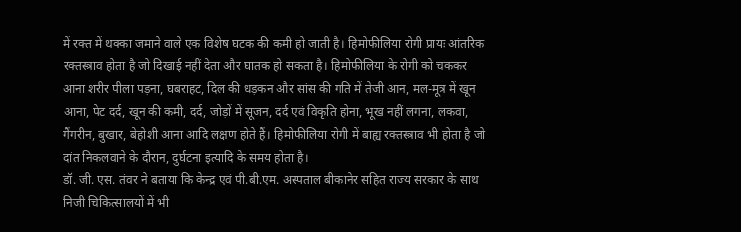में रक्त में थक्का जमाने वाले एक विशेष घटक की कमी हो जाती है। हिमोफीलिया रोगी प्रायः आंतरिक रक्तस्त्राव होता है जो दिखाई नहीं देता और घातक हो सकता है। हिमोफीलिया के रोगी को चककर आना शरीर पीला पड़ना, घबराहट, दिल की धड़कन और सांस की गति में तेजी आन, मल-मूत्र में खून आना, पेट दर्द, खून की कमी, दर्द, जोड़ों में सूजन, दर्द एवं विकृति होना, भूख नहीं लगना, लकवा, गैंगरीन, बुखार, बेहोशी आना आदि लक्षण होते हैं। हिमोफीलिया रोगी में बाह्य रक्तस्त्राव भी होता है जो दांत निकलवाने के दौरान, दुर्घटना इत्यादि के समय होता है।
डॉ. जी. एस. तंवर ने बताया कि केन्द्र एवं पी.बी.एम. अस्पताल बीकानेर सहित राज्य सरकार के साथ निजी चिकित्सालयों में भी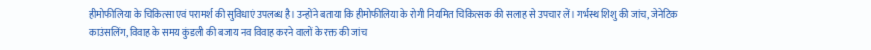हीमोफीलिया के चिकित्सा एवं परामर्श की सुविधाएं उपलब्ध है। उन्होंने बताया कि हीमोफीलिया के रोगी नियमित चिकित्सक की सलाह से उपचार लें। गर्भस्थ शिशु की जांच, जेनेटिक काउंसलिंग, विवाह के समय कुंडली की बजाय नव विवाह करने वालों के रक्त की जांच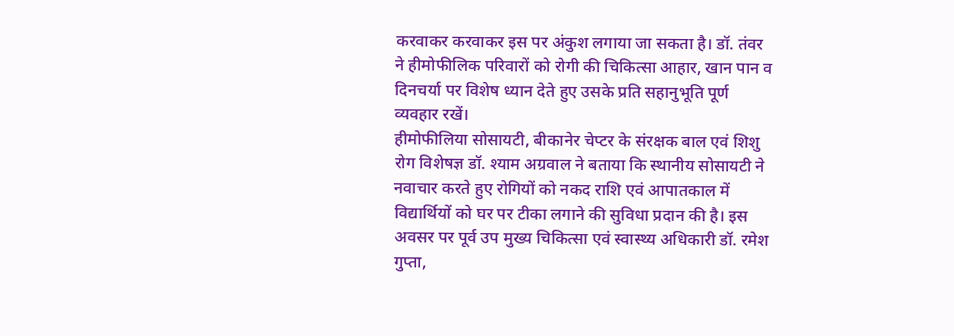करवाकर करवाकर इस पर अंकुश लगाया जा सकता है। डॉ. तंवर ने हीमोफीलिक परिवारों को रोगी की चिकित्सा आहार, खान पान व दिनचर्या पर विशेष ध्यान देते हुए उसके प्रति सहानुभूति पूर्ण व्यवहार रखें।
हीमोफीलिया सोसायटी, बीकानेर चेप्टर के संरक्षक बाल एवं शिशु रोग विशेषज्ञ डॉ. श्याम अग्रवाल ने बताया कि स्थानीय सोसायटी ने नवाचार करते हुए रोगियों को नकद राशि एवं आपातकाल में विद्यार्थियों को घर पर टीका लगाने की सुविधा प्रदान की है। इस अवसर पर पूर्व उप मुख्य चिकित्सा एवं स्वास्थ्य अधिकारी डॉ. रमेश गुप्ता,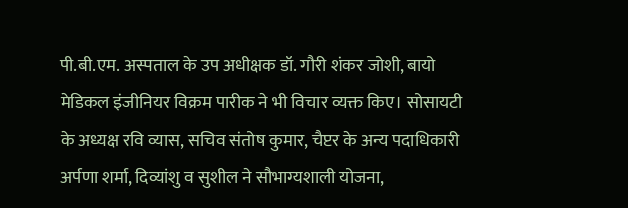पी.बी.एम. अस्पताल के उप अधीक्षक डॉ. गौरी शंकर जोशी, बायो मेडिकल इंजीनियर विक्रम पारीक ने भी विचार व्यक्त किए। सोसायटी के अध्यक्ष रवि व्यास, सचिव संतोष कुमार, चैप्टर के अन्य पदाधिकारी अर्पणा शर्मा, दिव्यांशु व सुशील ने सौभाग्यशाली योजना,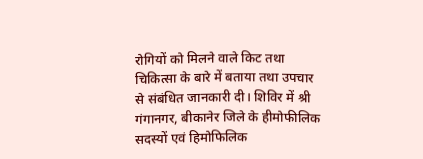रोगियों को मिलने वाले किट तथा चिकित्सा के बारे में बताया तथा उपचार से संबंधित जानकारी दी। शिविर में श्री गंगानगर, बीकानेर जिले के हीमोफीलिक सदस्यों एवं हिमोफिलिक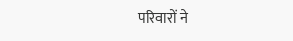परिवारों ने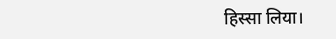हिस्सा लिया।